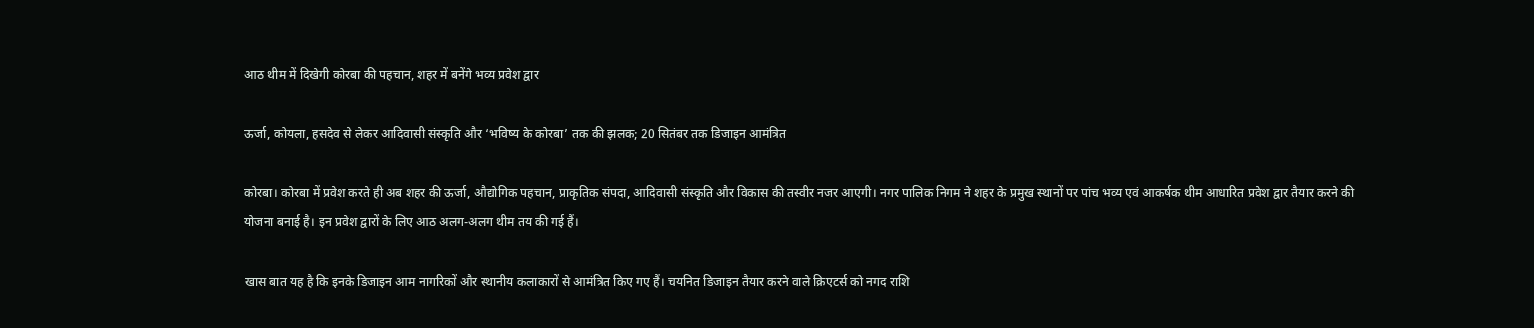आठ थीम में दिखेगी कोरबा की पहचान, शहर में बनेंगे भव्य प्रवेश द्वार

ऊर्जा, कोयला, हसदेव से लेकर आदिवासी संस्कृति और ‘भविष्य के कोरबा’ तक की झलक; 20 सितंबर तक डिजाइन आमंत्रित

कोरबा। कोरबा में प्रवेश करते ही अब शहर की ऊर्जा, औद्योगिक पहचान, प्राकृतिक संपदा, आदिवासी संस्कृति और विकास की तस्वीर नजर आएगी। नगर पालिक निगम ने शहर के प्रमुख स्थानों पर पांच भव्य एवं आकर्षक थीम आधारित प्रवेश द्वार तैयार करने की योजना बनाई है। इन प्रवेश द्वारों के लिए आठ अलग-अलग थीम तय की गई हैं।

खास बात यह है कि इनके डिजाइन आम नागरिकों और स्थानीय कलाकारों से आमंत्रित किए गए हैं। चयनित डिजाइन तैयार करने वाले क्रिएटर्स को नगद राशि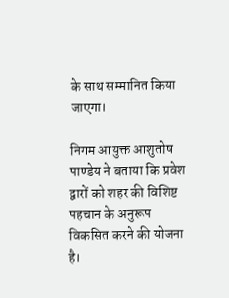के साथ सम्मानित किया जाएगा।

निगम आयुक्त आशुतोष पाण्डेय ने बताया कि प्रवेश द्वारों को शहर की विशिष्ट पहचान के अनुरूप विकसित करने की योजना है।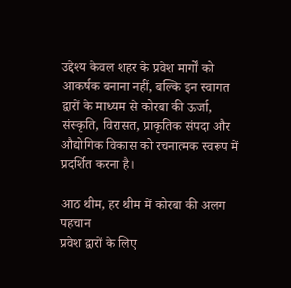उद्देश्य केवल शहर के प्रवेश मार्गों को आकर्षक बनाना नहीं, बल्कि इन स्वागत द्वारों के माध्यम से कोरबा की ऊर्जा, संस्कृति, विरासत, प्राकृतिक संपदा और औद्योगिक विकास को रचनात्मक स्वरूप में प्रदर्शित करना है।

आठ थीम, हर थीम में कोरबा की अलग पहचान
प्रवेश द्वारों के लिए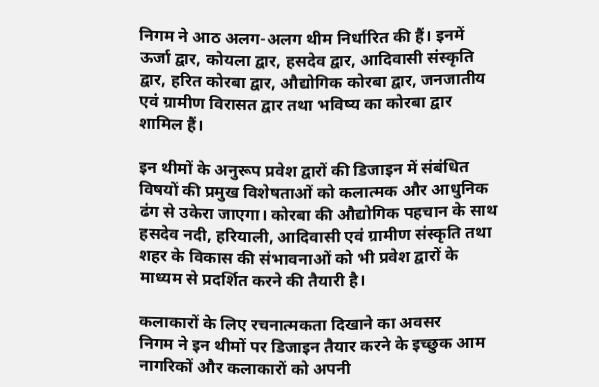निगम ने आठ अलग-अलग थीम निर्धारित की हैं। इनमें ऊर्जा द्वार, कोयला द्वार, हसदेव द्वार, आदिवासी संस्कृति द्वार, हरित कोरबा द्वार, औद्योगिक कोरबा द्वार, जनजातीय एवं ग्रामीण विरासत द्वार तथा भविष्य का कोरबा द्वार शामिल हैं।

इन थीमों के अनुरूप प्रवेश द्वारों की डिजाइन में संबंधित विषयों की प्रमुख विशेषताओं को कलात्मक और आधुनिक ढंग से उकेरा जाएगा। कोरबा की औद्योगिक पहचान के साथ हसदेव नदी, हरियाली, आदिवासी एवं ग्रामीण संस्कृति तथा शहर के विकास की संभावनाओं को भी प्रवेश द्वारों के माध्यम से प्रदर्शित करने की तैयारी है।

कलाकारों के लिए रचनात्मकता दिखाने का अवसर
निगम ने इन थीमों पर डिजाइन तैयार करने के इच्छुक आम नागरिकों और कलाकारों को अपनी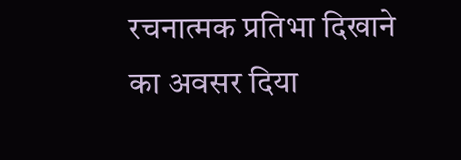रचनात्मक प्रतिभा दिखाने का अवसर दिया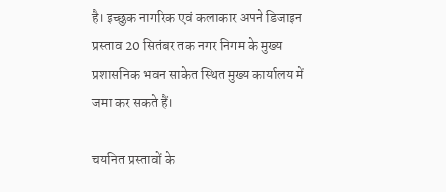है। इच्छुक नागरिक एवं कलाकार अपने डिजाइन प्रस्ताव 20 सितंबर तक नगर निगम के मुख्य प्रशासनिक भवन साकेत स्थित मुख्य कार्यालय में जमा कर सकते हैं।

चयनित प्रस्तावों के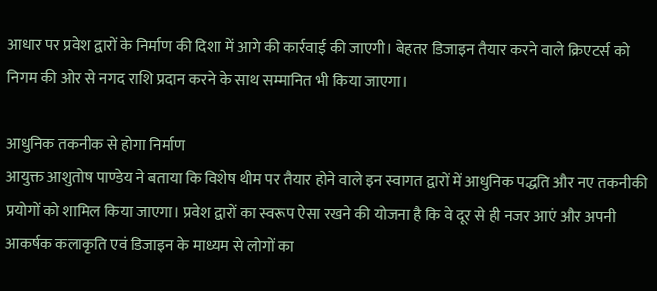आधार पर प्रवेश द्वारों के निर्माण की दिशा में आगे की कार्रवाई की जाएगी। बेहतर डिजाइन तैयार करने वाले क्रिएटर्स को निगम की ओर से नगद राशि प्रदान करने के साथ सम्मानित भी किया जाएगा।

आधुनिक तकनीक से होगा निर्माण
आयुक्त आशुतोष पाण्डेय ने बताया कि विशेष थीम पर तैयार होने वाले इन स्वागत द्वारों में आधुनिक पद्धति और नए तकनीकी प्रयोगों को शामिल किया जाएगा। प्रवेश द्वारों का स्वरूप ऐसा रखने की योजना है कि वे दूर से ही नजर आएं और अपनी आकर्षक कलाकृति एवं डिजाइन के माध्यम से लोगों का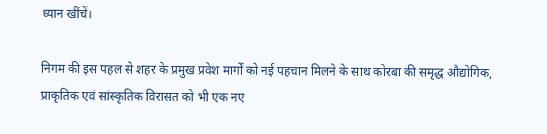ध्यान खींचें।

निगम की इस पहल से शहर के प्रमुख प्रवेश मार्गों को नई पहचान मिलने के साथ कोरबा की समृद्ध औद्योगिक, प्राकृतिक एवं सांस्कृतिक विरासत को भी एक नए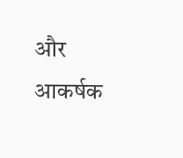और आकर्षक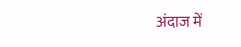अंदाज में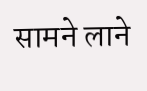सामने लाने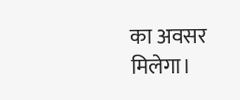का अवसर मिलेगा।